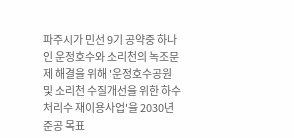파주시가 민선 9기 공약중 하나인 운정호수와 소리천의 녹조문제 해결을 위해 '운정호수공원 및 소리천 수질개선을 위한 하수처리수 재이용사업'을 2030년 준공 목표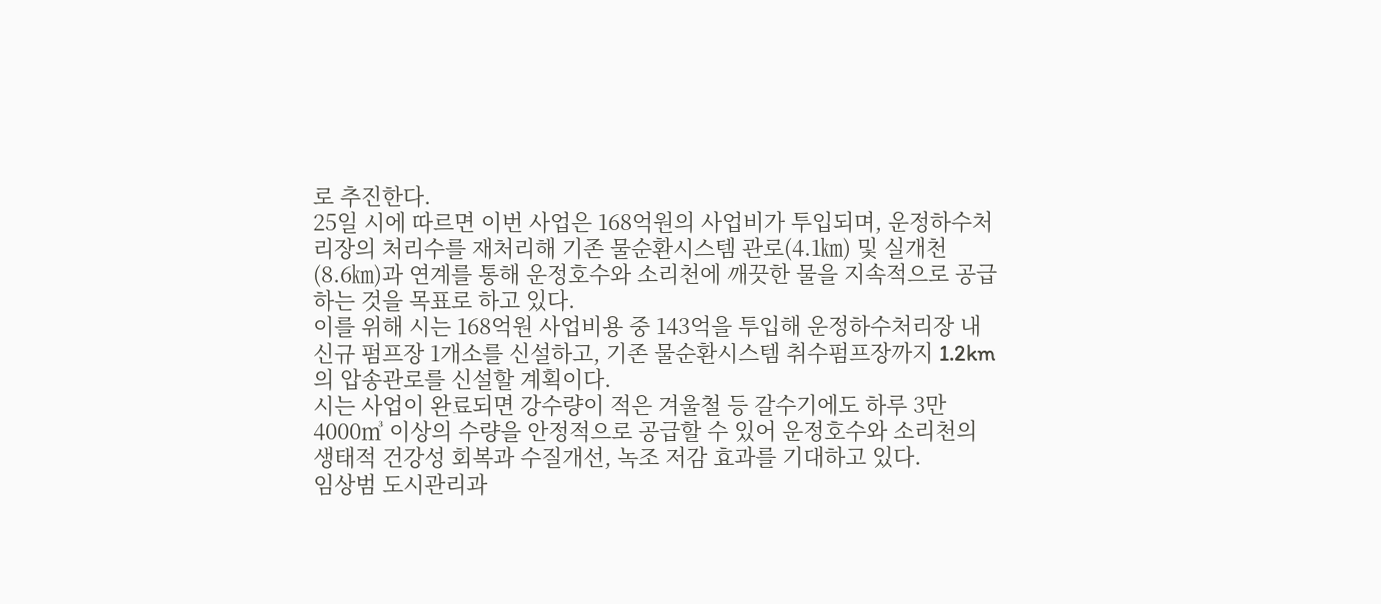로 추진한다.
25일 시에 따르면 이번 사업은 168억원의 사업비가 투입되며, 운정하수처리장의 처리수를 재처리해 기존 물순환시스템 관로(4.1㎞) 및 실개천(8.6㎞)과 연계를 통해 운정호수와 소리천에 깨끗한 물을 지속적으로 공급하는 것을 목표로 하고 있다.
이를 위해 시는 168억원 사업비용 중 143억을 투입해 운정하수처리장 내 신규 펌프장 1개소를 신설하고, 기존 물순환시스템 취수펌프장까지 1.2km의 압송관로를 신설할 계획이다.
시는 사업이 완료되면 강수량이 적은 겨울철 등 갈수기에도 하루 3만4000㎥ 이상의 수량을 안정적으로 공급할 수 있어 운정호수와 소리천의 생태적 건강성 회복과 수질개선, 녹조 저감 효과를 기대하고 있다.
임상범 도시관리과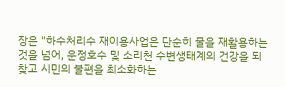장은 "하수처리수 재이용사업은 단순히 물을 재활용하는 것을 넘어, 운정호수 및 소리천 수변생태계의 건강을 되찾고 시민의 불편을 최소화하는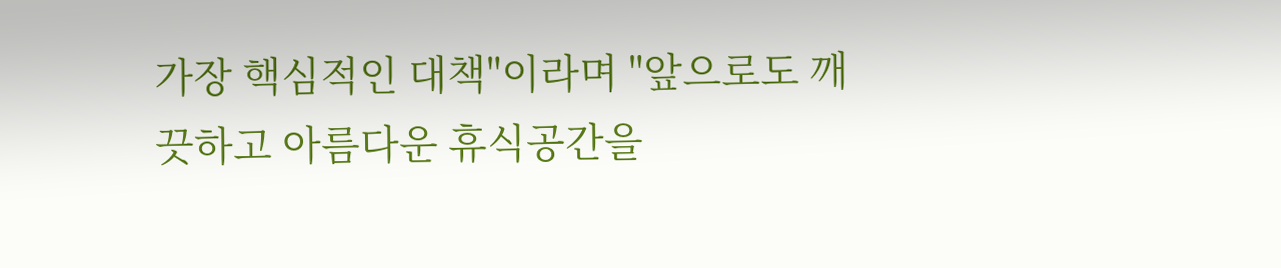가장 핵심적인 대책"이라며 "앞으로도 깨끗하고 아름다운 휴식공간을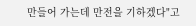만들어 가는데 만전을 기하겠다"고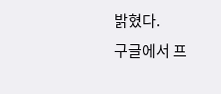밝혔다.
구글에서 프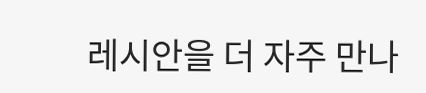레시안을 더 자주 만나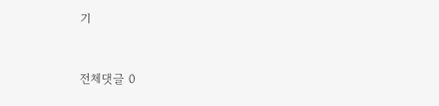기



전체댓글 0